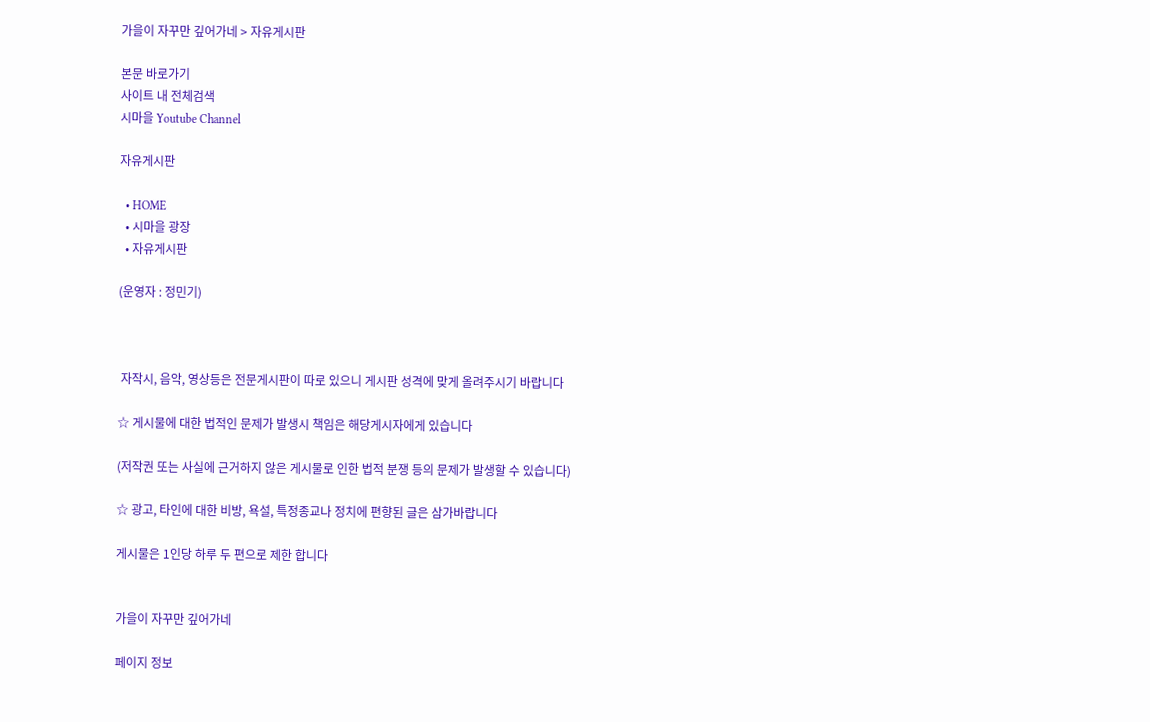가을이 자꾸만 깊어가네 > 자유게시판

본문 바로가기
사이트 내 전체검색
시마을 Youtube Channel

자유게시판

  • HOME
  • 시마을 광장
  • 자유게시판

(운영자 : 정민기)



 자작시, 음악, 영상등은 전문게시판이 따로 있으니 게시판 성격에 맞게 올려주시기 바랍니다

☆ 게시물에 대한 법적인 문제가 발생시 책임은 해당게시자에게 있습니다

(저작권 또는 사실에 근거하지 않은 게시물로 인한 법적 분쟁 등의 문제가 발생할 수 있습니다)

☆ 광고, 타인에 대한 비방, 욕설, 특정종교나 정치에 편향된 글은 삼가바랍니다

게시물은 1인당 하루 두 편으로 제한 합니다


가을이 자꾸만 깊어가네

페이지 정보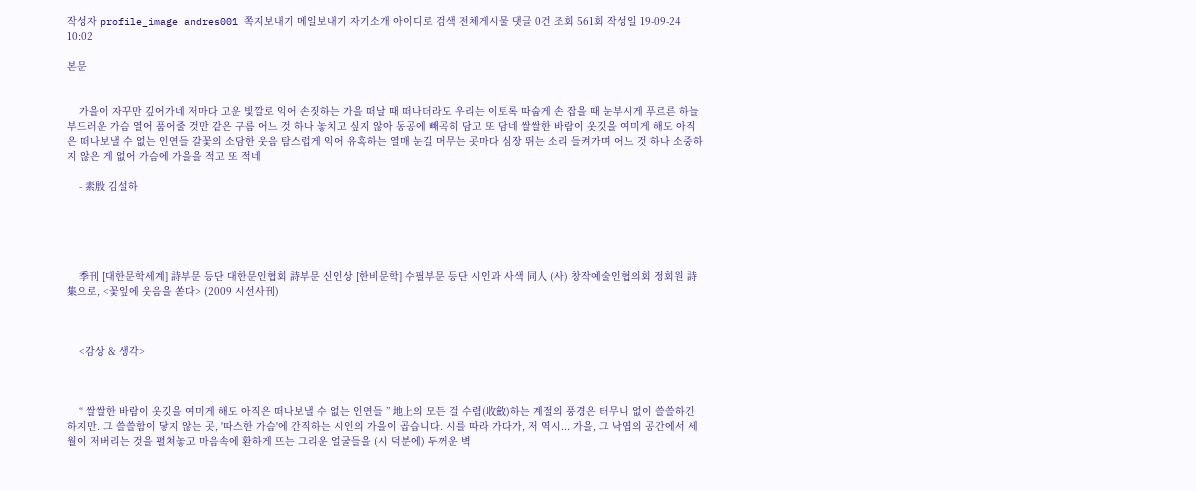작성자 profile_image andres001 쪽지보내기 메일보내기 자기소개 아이디로 검색 전체게시물 댓글 0건 조회 561회 작성일 19-09-24 10:02

본문


    가을이 자꾸만 깊어가네 저마다 고운 빛깔로 익어 손짓하는 가을 떠날 때 떠나더라도 우리는 이토록 따숩게 손 잡을 때 눈부시게 푸르른 하늘 부드러운 가슴 열어 품어줄 것만 같은 구름 어느 것 하나 놓치고 싶지 않아 동공에 빼곡히 담고 또 담네 쌀쌀한 바람이 옷깃을 여미게 해도 아직은 떠나보낼 수 없는 인연들 갈꽃의 소담한 웃음 탐스럽게 익어 유혹하는 열매 눈길 머무는 곳마다 심장 뛰는 소리 들켜가며 어느 것 하나 소중하지 않은 게 없어 가슴에 가을을 적고 또 적네

    - 素殷 김설하





    季刊 [대한문학세계] 詩부문 등단 대한문인협회 詩부문 신인상 [한비문학] 수필부문 등단 시인과 사색 同人 (사) 창작예술인협의회 정회원 詩集으로, <꽃잎에 웃음을 쏟다> (2009 시선사刊)



    <감상 & 생각>



    “ 쌀쌀한 바람이 옷깃을 여미게 해도 아직은 떠나보낼 수 없는 인연들 ” 地上의 모든 걸 수렴(收斂)하는 계절의 풍경은 터무니 없이 쓸쓸하긴 하지만. 그 쓸쓸함이 닿지 않는 곳, '따스한 가슴'에 간직하는 시인의 가을이 곱습니다. 시를 따라 가다가, 저 역시... 가을, 그 낙엽의 공간에서 세월이 저버리는 것을 펼쳐놓고 마음속에 환하게 뜨는 그리운 얼굴들을 (시 덕분에) 두꺼운 벽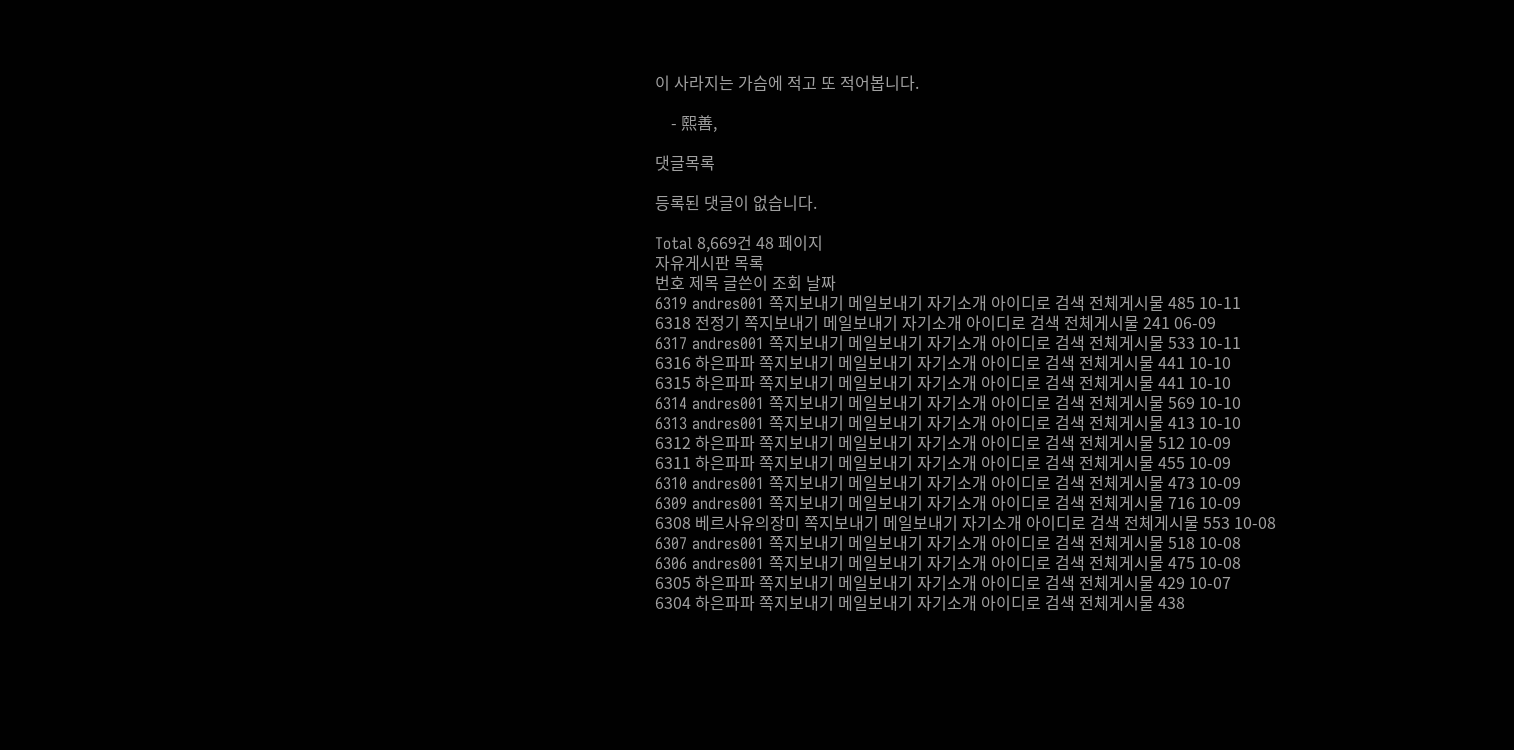이 사라지는 가슴에 적고 또 적어봅니다.

    - 熙善,

댓글목록

등록된 댓글이 없습니다.

Total 8,669건 48 페이지
자유게시판 목록
번호 제목 글쓴이 조회 날짜
6319 andres001 쪽지보내기 메일보내기 자기소개 아이디로 검색 전체게시물 485 10-11
6318 전정기 쪽지보내기 메일보내기 자기소개 아이디로 검색 전체게시물 241 06-09
6317 andres001 쪽지보내기 메일보내기 자기소개 아이디로 검색 전체게시물 533 10-11
6316 하은파파 쪽지보내기 메일보내기 자기소개 아이디로 검색 전체게시물 441 10-10
6315 하은파파 쪽지보내기 메일보내기 자기소개 아이디로 검색 전체게시물 441 10-10
6314 andres001 쪽지보내기 메일보내기 자기소개 아이디로 검색 전체게시물 569 10-10
6313 andres001 쪽지보내기 메일보내기 자기소개 아이디로 검색 전체게시물 413 10-10
6312 하은파파 쪽지보내기 메일보내기 자기소개 아이디로 검색 전체게시물 512 10-09
6311 하은파파 쪽지보내기 메일보내기 자기소개 아이디로 검색 전체게시물 455 10-09
6310 andres001 쪽지보내기 메일보내기 자기소개 아이디로 검색 전체게시물 473 10-09
6309 andres001 쪽지보내기 메일보내기 자기소개 아이디로 검색 전체게시물 716 10-09
6308 베르사유의장미 쪽지보내기 메일보내기 자기소개 아이디로 검색 전체게시물 553 10-08
6307 andres001 쪽지보내기 메일보내기 자기소개 아이디로 검색 전체게시물 518 10-08
6306 andres001 쪽지보내기 메일보내기 자기소개 아이디로 검색 전체게시물 475 10-08
6305 하은파파 쪽지보내기 메일보내기 자기소개 아이디로 검색 전체게시물 429 10-07
6304 하은파파 쪽지보내기 메일보내기 자기소개 아이디로 검색 전체게시물 438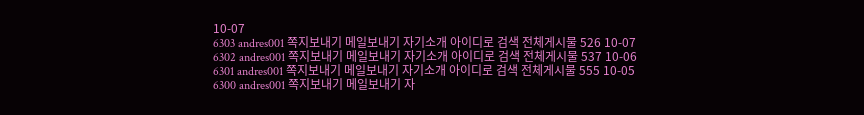10-07
6303 andres001 쪽지보내기 메일보내기 자기소개 아이디로 검색 전체게시물 526 10-07
6302 andres001 쪽지보내기 메일보내기 자기소개 아이디로 검색 전체게시물 537 10-06
6301 andres001 쪽지보내기 메일보내기 자기소개 아이디로 검색 전체게시물 555 10-05
6300 andres001 쪽지보내기 메일보내기 자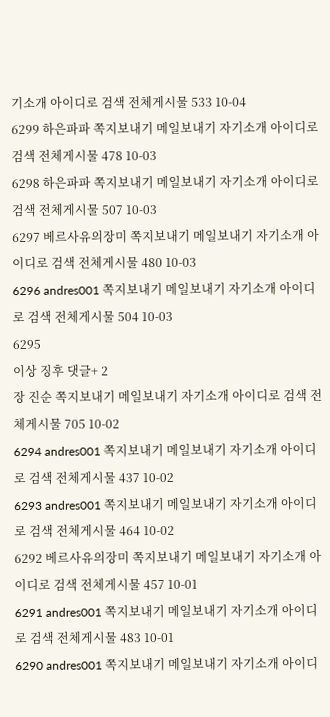기소개 아이디로 검색 전체게시물 533 10-04
6299 하은파파 쪽지보내기 메일보내기 자기소개 아이디로 검색 전체게시물 478 10-03
6298 하은파파 쪽지보내기 메일보내기 자기소개 아이디로 검색 전체게시물 507 10-03
6297 베르사유의장미 쪽지보내기 메일보내기 자기소개 아이디로 검색 전체게시물 480 10-03
6296 andres001 쪽지보내기 메일보내기 자기소개 아이디로 검색 전체게시물 504 10-03
6295
이상 징후 댓글+ 2
장 진순 쪽지보내기 메일보내기 자기소개 아이디로 검색 전체게시물 705 10-02
6294 andres001 쪽지보내기 메일보내기 자기소개 아이디로 검색 전체게시물 437 10-02
6293 andres001 쪽지보내기 메일보내기 자기소개 아이디로 검색 전체게시물 464 10-02
6292 베르사유의장미 쪽지보내기 메일보내기 자기소개 아이디로 검색 전체게시물 457 10-01
6291 andres001 쪽지보내기 메일보내기 자기소개 아이디로 검색 전체게시물 483 10-01
6290 andres001 쪽지보내기 메일보내기 자기소개 아이디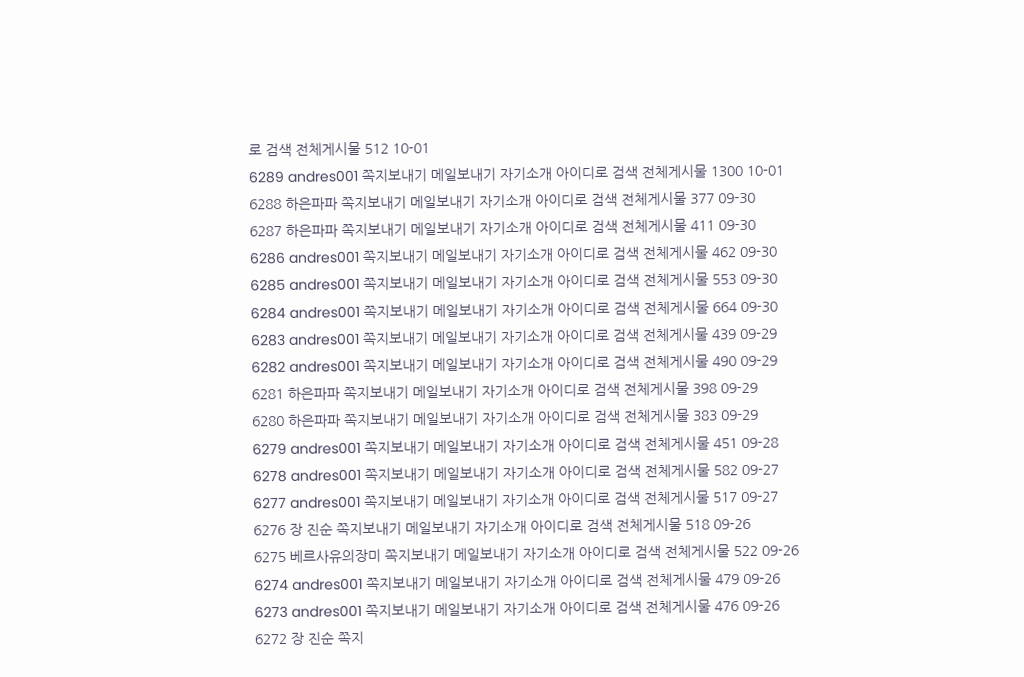로 검색 전체게시물 512 10-01
6289 andres001 쪽지보내기 메일보내기 자기소개 아이디로 검색 전체게시물 1300 10-01
6288 하은파파 쪽지보내기 메일보내기 자기소개 아이디로 검색 전체게시물 377 09-30
6287 하은파파 쪽지보내기 메일보내기 자기소개 아이디로 검색 전체게시물 411 09-30
6286 andres001 쪽지보내기 메일보내기 자기소개 아이디로 검색 전체게시물 462 09-30
6285 andres001 쪽지보내기 메일보내기 자기소개 아이디로 검색 전체게시물 553 09-30
6284 andres001 쪽지보내기 메일보내기 자기소개 아이디로 검색 전체게시물 664 09-30
6283 andres001 쪽지보내기 메일보내기 자기소개 아이디로 검색 전체게시물 439 09-29
6282 andres001 쪽지보내기 메일보내기 자기소개 아이디로 검색 전체게시물 490 09-29
6281 하은파파 쪽지보내기 메일보내기 자기소개 아이디로 검색 전체게시물 398 09-29
6280 하은파파 쪽지보내기 메일보내기 자기소개 아이디로 검색 전체게시물 383 09-29
6279 andres001 쪽지보내기 메일보내기 자기소개 아이디로 검색 전체게시물 451 09-28
6278 andres001 쪽지보내기 메일보내기 자기소개 아이디로 검색 전체게시물 582 09-27
6277 andres001 쪽지보내기 메일보내기 자기소개 아이디로 검색 전체게시물 517 09-27
6276 장 진순 쪽지보내기 메일보내기 자기소개 아이디로 검색 전체게시물 518 09-26
6275 베르사유의장미 쪽지보내기 메일보내기 자기소개 아이디로 검색 전체게시물 522 09-26
6274 andres001 쪽지보내기 메일보내기 자기소개 아이디로 검색 전체게시물 479 09-26
6273 andres001 쪽지보내기 메일보내기 자기소개 아이디로 검색 전체게시물 476 09-26
6272 장 진순 쪽지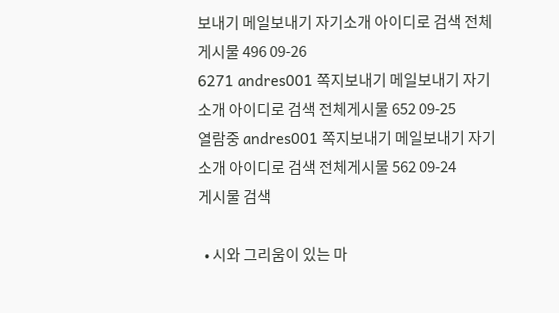보내기 메일보내기 자기소개 아이디로 검색 전체게시물 496 09-26
6271 andres001 쪽지보내기 메일보내기 자기소개 아이디로 검색 전체게시물 652 09-25
열람중 andres001 쪽지보내기 메일보내기 자기소개 아이디로 검색 전체게시물 562 09-24
게시물 검색

  • 시와 그리움이 있는 마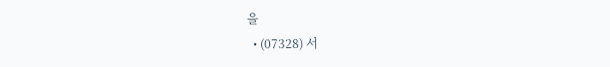을
  • (07328) 서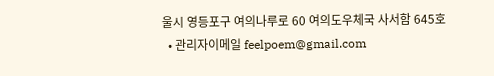울시 영등포구 여의나루로 60 여의도우체국 사서함 645호
  • 관리자이메일 feelpoem@gmail.com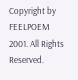Copyright by FEELPOEM 2001. All Rights Reserved.